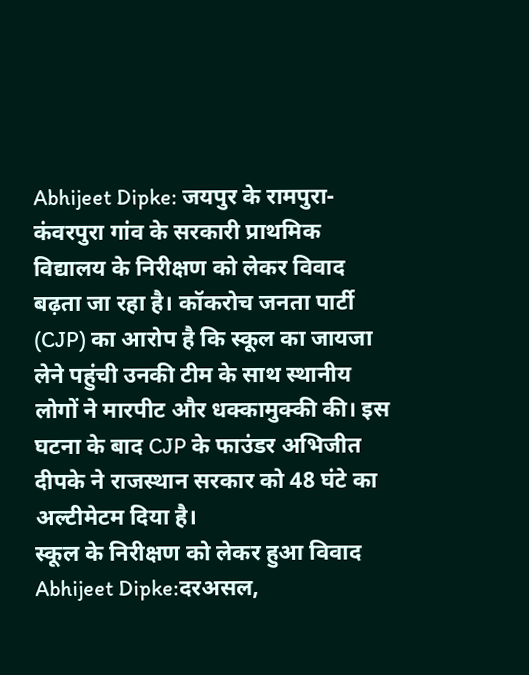Abhijeet Dipke: जयपुर के रामपुरा-कंवरपुरा गांव के सरकारी प्राथमिक विद्यालय के निरीक्षण को लेकर विवाद बढ़ता जा रहा है। कॉकरोच जनता पार्टी (CJP) का आरोप है कि स्कूल का जायजा लेने पहुंची उनकी टीम के साथ स्थानीय लोगों ने मारपीट और धक्कामुक्की की। इस घटना के बाद CJP के फाउंडर अभिजीत दीपके ने राजस्थान सरकार को 48 घंटे का अल्टीमेटम दिया है।
स्कूल के निरीक्षण को लेकर हुआ विवाद
Abhijeet Dipke:दरअसल,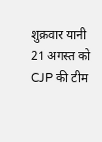शुक्रवार यानी 21 अगस्त को CJP की टीम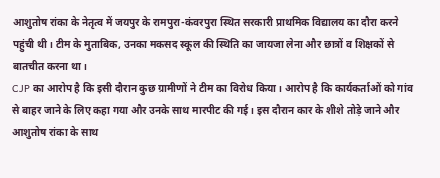आशुतोष रांका के नेतृत्व में जयपुर के रामपुरा-कंवरपुरा स्थित सरकारी प्राथमिक विद्यालय का दौरा करने पहुंची थी। टीम के मुताबिक, उनका मकसद स्कूल की स्थिति का जायजा लेना और छात्रों व शिक्षकों से बातचीत करना था।
CJP का आरोप है कि इसी दौरान कुछ ग्रामीणों ने टीम का विरोध किया। आरोप है कि कार्यकर्ताओं को गांव से बाहर जाने के लिए कहा गया और उनके साथ मारपीट की गई। इस दौरान कार के शीशे तोड़े जाने और आशुतोष रांका के साथ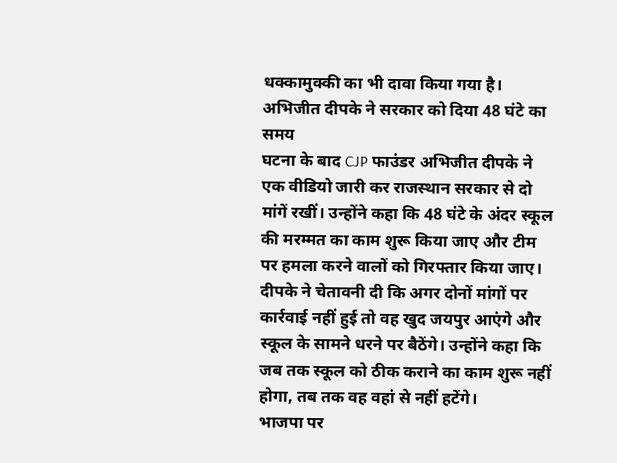धक्कामुक्की का भी दावा किया गया है।
अभिजीत दीपके ने सरकार को दिया 48 घंटे का समय
घटना के बाद CJP फाउंडर अभिजीत दीपके ने एक वीडियो जारी कर राजस्थान सरकार से दो मांगें रखीं। उन्होंने कहा कि 48 घंटे के अंदर स्कूल की मरम्मत का काम शुरू किया जाए और टीम पर हमला करने वालों को गिरफ्तार किया जाए।
दीपके ने चेतावनी दी कि अगर दोनों मांगों पर कार्रवाई नहीं हुई तो वह खुद जयपुर आएंगे और स्कूल के सामने धरने पर बैठेंगे। उन्होंने कहा कि जब तक स्कूल को ठीक कराने का काम शुरू नहीं होगा, तब तक वह वहां से नहीं हटेंगे।
भाजपा पर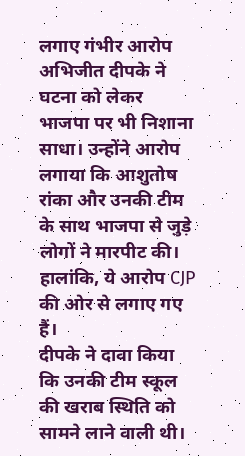लगाए गंभीर आरोप
अभिजीत दीपके ने घटना को लेकर भाजपा पर भी निशाना साधा। उन्होंने आरोप लगाया कि आशुतोष रांका और उनकी टीम के साथ भाजपा से जुड़े लोगों ने मारपीट की। हालांकि, ये आरोप CJP की ओर से लगाए गए हैं।
दीपके ने दावा किया कि उनकी टीम स्कूल की खराब स्थिति को सामने लाने वाली थी।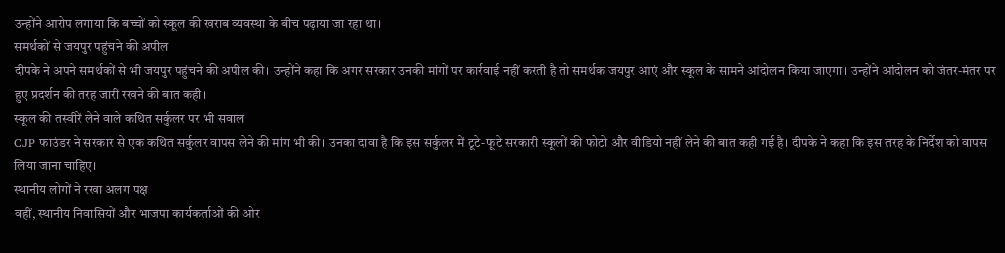उन्होंने आरोप लगाया कि बच्चों को स्कूल की खराब व्यवस्था के बीच पढ़ाया जा रहा था।
समर्थकों से जयपुर पहुंचने की अपील
दीपके ने अपने समर्थकों से भी जयपुर पहुंचने की अपील की। उन्होंने कहा कि अगर सरकार उनकी मांगों पर कार्रवाई नहीं करती है तो समर्थक जयपुर आएं और स्कूल के सामने आंदोलन किया जाएगा। उन्होंने आंदोलन को जंतर-मंतर पर हुए प्रदर्शन की तरह जारी रखने की बात कही।
स्कूल की तस्वीरें लेने वाले कथित सर्कुलर पर भी सवाल
CJP फाउंडर ने सरकार से एक कथित सर्कुलर वापस लेने की मांग भी की। उनका दावा है कि इस सर्कुलर में टूटे-फूटे सरकारी स्कूलों की फोटो और वीडियो नहीं लेने की बात कही गई है। दीपके ने कहा कि इस तरह के निर्देश को वापस लिया जाना चाहिए।
स्थानीय लोगों ने रखा अलग पक्ष
वहीं, स्थानीय निवासियों और भाजपा कार्यकर्ताओं की ओर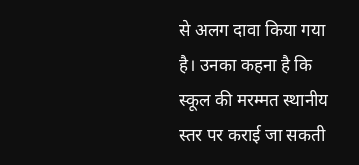से अलग दावा किया गया है। उनका कहना है कि स्कूल की मरम्मत स्थानीय स्तर पर कराई जा सकती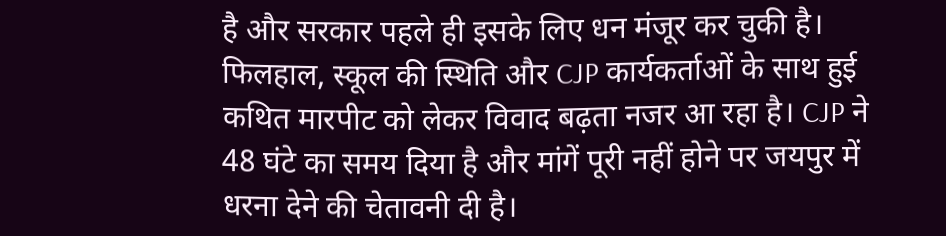है और सरकार पहले ही इसके लिए धन मंजूर कर चुकी है।
फिलहाल, स्कूल की स्थिति और CJP कार्यकर्ताओं के साथ हुई कथित मारपीट को लेकर विवाद बढ़ता नजर आ रहा है। CJP ने 48 घंटे का समय दिया है और मांगें पूरी नहीं होने पर जयपुर में धरना देने की चेतावनी दी है।